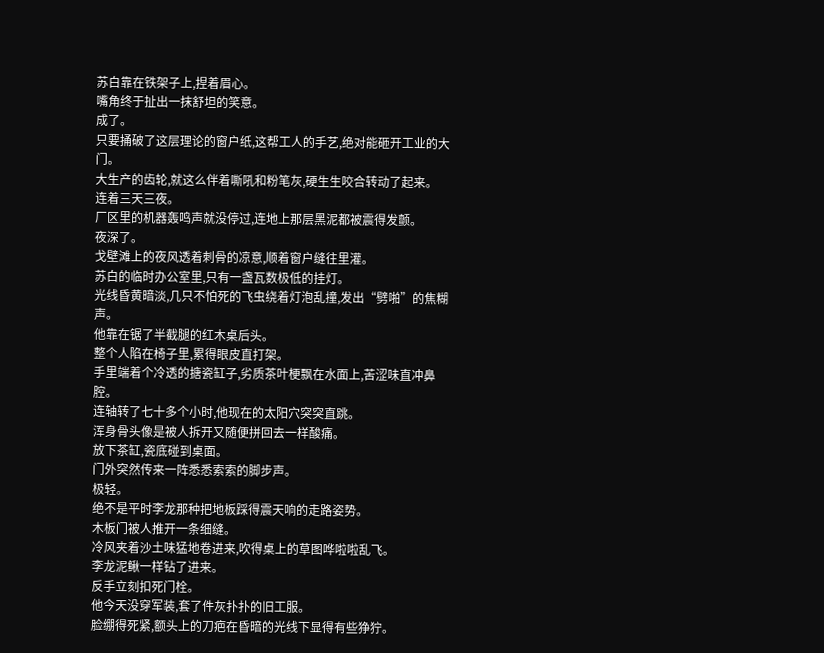苏白靠在铁架子上,捏着眉心。
嘴角终于扯出一抹舒坦的笑意。
成了。
只要捅破了这层理论的窗户纸,这帮工人的手艺,绝对能砸开工业的大门。
大生产的齿轮,就这么伴着嘶吼和粉笔灰,硬生生咬合转动了起来。
连着三天三夜。
厂区里的机器轰鸣声就没停过,连地上那层黑泥都被震得发颤。
夜深了。
戈壁滩上的夜风透着刺骨的凉意,顺着窗户缝往里灌。
苏白的临时办公室里,只有一盏瓦数极低的挂灯。
光线昏黄暗淡,几只不怕死的飞虫绕着灯泡乱撞,发出“劈啪”的焦糊声。
他靠在锯了半截腿的红木桌后头。
整个人陷在椅子里,累得眼皮直打架。
手里端着个冷透的搪瓷缸子,劣质茶叶梗飘在水面上,苦涩味直冲鼻腔。
连轴转了七十多个小时,他现在的太阳穴突突直跳。
浑身骨头像是被人拆开又随便拼回去一样酸痛。
放下茶缸,瓷底碰到桌面。
门外突然传来一阵悉悉索索的脚步声。
极轻。
绝不是平时李龙那种把地板踩得震天响的走路姿势。
木板门被人推开一条细缝。
冷风夹着沙土味猛地卷进来,吹得桌上的草图哗啦啦乱飞。
李龙泥鳅一样钻了进来。
反手立刻扣死门栓。
他今天没穿军装,套了件灰扑扑的旧工服。
脸绷得死紧,额头上的刀疤在昏暗的光线下显得有些狰狞。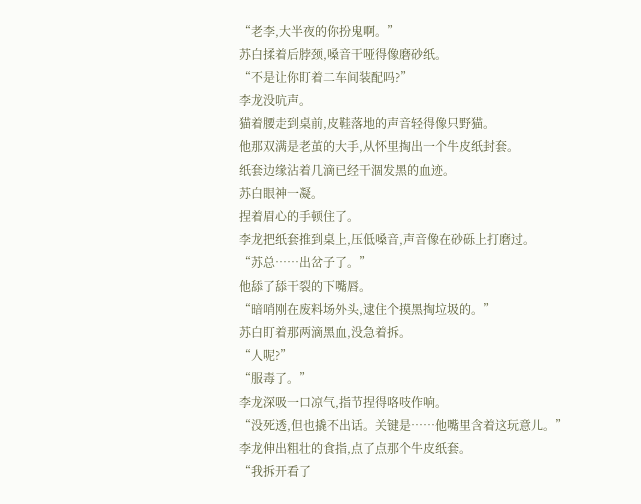“老李,大半夜的你扮鬼啊。”
苏白揉着后脖颈,嗓音干哑得像磨砂纸。
“不是让你盯着二车间装配吗?”
李龙没吭声。
猫着腰走到桌前,皮鞋落地的声音轻得像只野猫。
他那双满是老茧的大手,从怀里掏出一个牛皮纸封套。
纸套边缘沾着几滴已经干涸发黑的血迹。
苏白眼神一凝。
捏着眉心的手顿住了。
李龙把纸套推到桌上,压低嗓音,声音像在砂砾上打磨过。
“苏总……出岔子了。”
他舔了舔干裂的下嘴唇。
“暗哨刚在废料场外头,逮住个摸黑掏垃圾的。”
苏白盯着那两滴黑血,没急着拆。
“人呢?”
“服毒了。”
李龙深吸一口凉气,指节捏得咯吱作响。
“没死透,但也撬不出话。关键是……他嘴里含着这玩意儿。”
李龙伸出粗壮的食指,点了点那个牛皮纸套。
“我拆开看了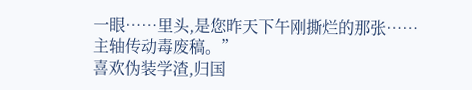一眼……里头,是您昨天下午刚撕烂的那张……主轴传动毒废稿。”
喜欢伪装学渣,归国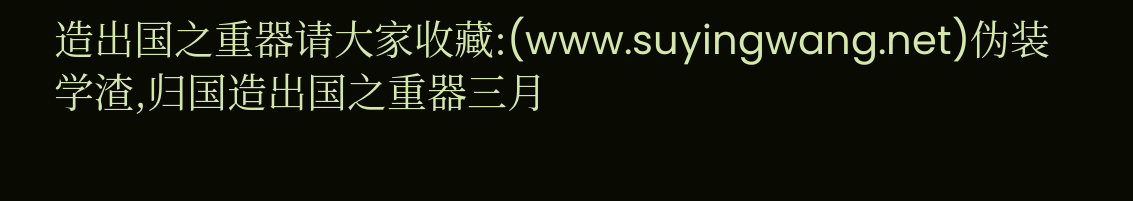造出国之重器请大家收藏:(www.suyingwang.net)伪装学渣,归国造出国之重器三月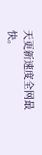天更新速度全网最快。